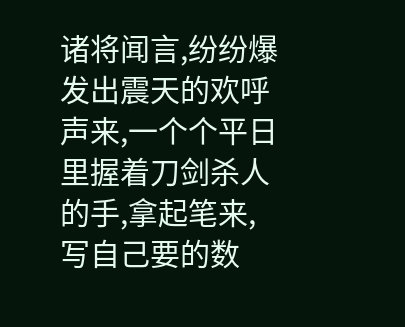诸将闻言,纷纷爆发出震天的欢呼声来,一个个平日里握着刀剑杀人的手,拿起笔来,写自己要的数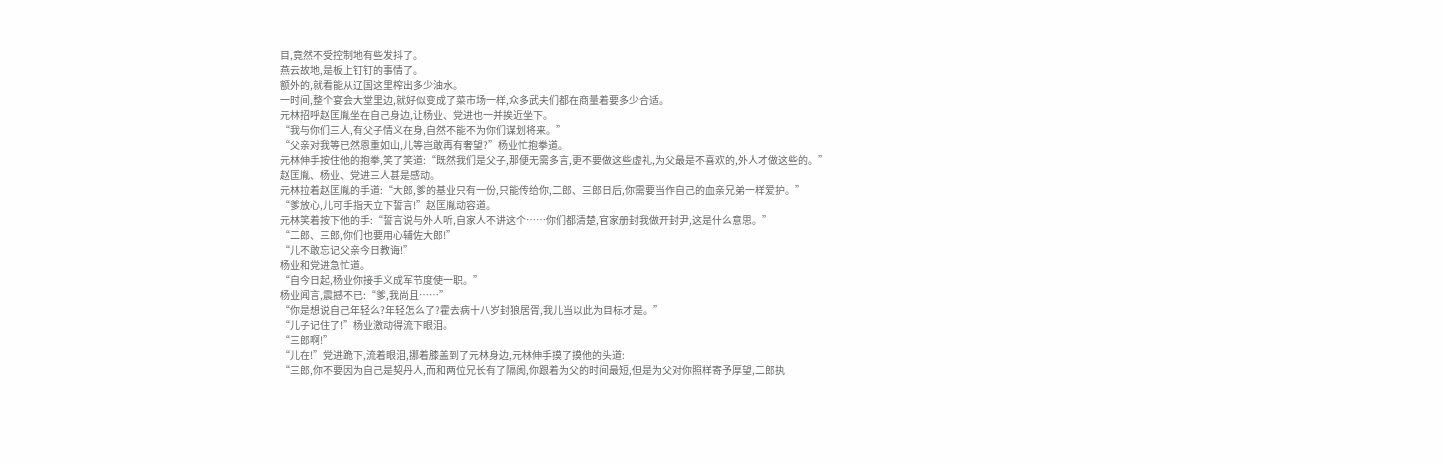目,竟然不受控制地有些发抖了。
燕云故地,是板上钉钉的事情了。
额外的,就看能从辽国这里榨出多少油水。
一时间,整个宴会大堂里边,就好似变成了菜市场一样,众多武夫们都在商量着要多少合适。
元林招呼赵匡胤坐在自己身边,让杨业、党进也一并挨近坐下。
“我与你们三人,有父子情义在身,自然不能不为你们谋划将来。”
“父亲对我等已然恩重如山,儿等岂敢再有奢望?”杨业忙抱拳道。
元林伸手按住他的抱拳,笑了笑道:“既然我们是父子,那便无需多言,更不要做这些虚礼,为父最是不喜欢的,外人才做这些的。”
赵匡胤、杨业、党进三人甚是感动。
元林拉着赵匡胤的手道:“大郎,爹的基业只有一份,只能传给你,二郎、三郎日后,你需要当作自己的血亲兄弟一样爱护。”
“爹放心,儿可手指天立下誓言!”赵匡胤动容道。
元林笑着按下他的手:“誓言说与外人听,自家人不讲这个……你们都清楚,官家册封我做开封尹,这是什么意思。”
“二郎、三郎,你们也要用心辅佐大郎!”
“儿不敢忘记父亲今日教诲!”
杨业和党进急忙道。
“自今日起,杨业你接手义成军节度使一职。”
杨业闻言,震撼不已:“爹,我尚且……”
“你是想说自己年轻么?年轻怎么了?霍去病十八岁封狼居胥,我儿当以此为目标才是。”
“儿子记住了!”杨业激动得流下眼泪。
“三郎啊!”
“儿在!”党进跪下,流着眼泪,挪着膝盖到了元林身边,元林伸手摸了摸他的头道:
“三郎,你不要因为自己是契丹人,而和两位兄长有了隔阂,你跟着为父的时间最短,但是为父对你照样寄予厚望,二郎执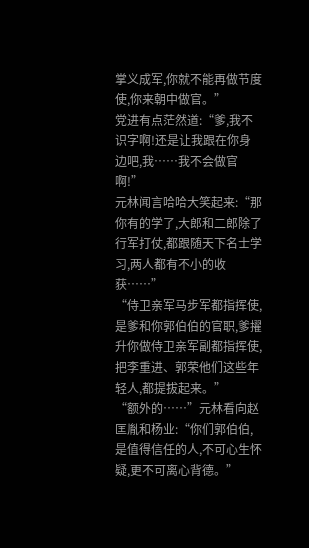掌义成军,你就不能再做节度使,你来朝中做官。”
党进有点茫然道:“爹,我不识字啊!还是让我跟在你身边吧,我……我不会做官啊!”
元林闻言哈哈大笑起来:“那你有的学了,大郎和二郎除了行军打仗,都跟随天下名士学习,两人都有不小的收获……”
“侍卫亲军马步军都指挥使,是爹和你郭伯伯的官职,爹擢升你做侍卫亲军副都指挥使,把李重进、郭荣他们这些年轻人,都提拔起来。”
“额外的……”元林看向赵匡胤和杨业:“你们郭伯伯,是值得信任的人,不可心生怀疑,更不可离心背德。”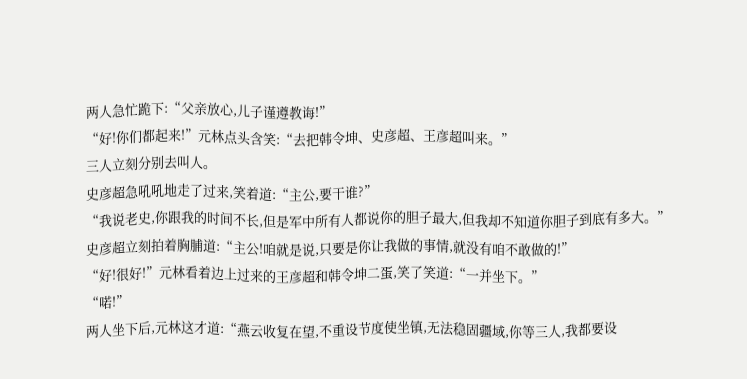两人急忙跪下:“父亲放心,儿子谨遵教诲!”
“好!你们都起来!”元林点头含笑:“去把韩令坤、史彦超、王彦超叫来。”
三人立刻分别去叫人。
史彦超急吼吼地走了过来,笑着道:“主公,要干谁?”
“我说老史,你跟我的时间不长,但是军中所有人都说你的胆子最大,但我却不知道你胆子到底有多大。”
史彦超立刻拍着胸脯道:“主公!咱就是说,只要是你让我做的事情,就没有咱不敢做的!”
“好!很好!”元林看着边上过来的王彦超和韩令坤二蛋,笑了笑道:“一并坐下。”
“喏!”
两人坐下后,元林这才道:“燕云收复在望,不重设节度使坐镇,无法稳固疆域,你等三人,我都要设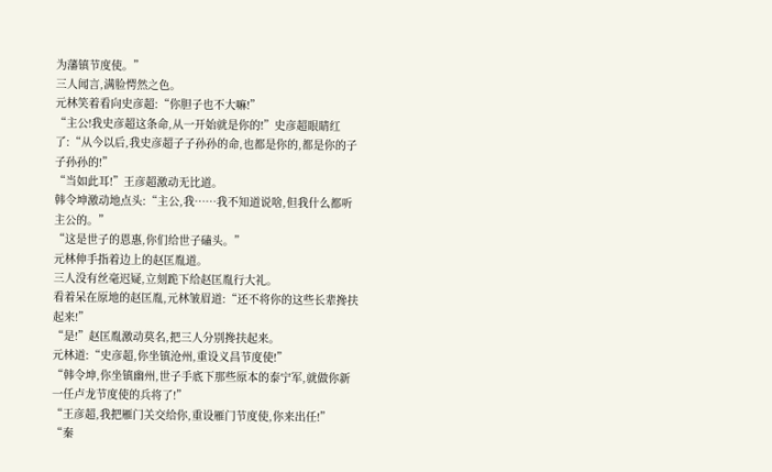为藩镇节度使。”
三人闻言,满脸愕然之色。
元林笑着看向史彦超:“你胆子也不大嘛!”
“主公!我史彦超这条命,从一开始就是你的!”史彦超眼睛红了:“从今以后,我史彦超子子孙孙的命,也都是你的,都是你的子子孙孙的!”
“当如此耳!”王彦超激动无比道。
韩令坤激动地点头:“主公,我……我不知道说啥,但我什么都听主公的。”
“这是世子的恩惠,你们给世子磕头。”
元林伸手指着边上的赵匡胤道。
三人没有丝毫迟疑,立刻跪下给赵匡胤行大礼。
看着呆在原地的赵匡胤,元林皱眉道:“还不将你的这些长辈搀扶起来!”
“是!”赵匡胤激动莫名,把三人分别搀扶起来。
元林道:“史彦超,你坐镇沧州,重设义昌节度使!”
“韩令坤,你坐镇幽州,世子手底下那些原本的泰宁军,就做你新一任卢龙节度使的兵将了!”
“王彦超,我把雁门关交给你,重设雁门节度使,你来出任!”
“秦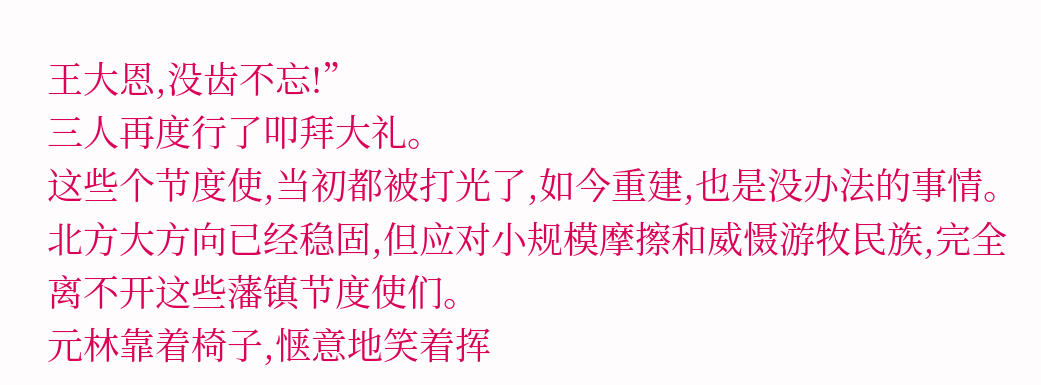王大恩,没齿不忘!”
三人再度行了叩拜大礼。
这些个节度使,当初都被打光了,如今重建,也是没办法的事情。
北方大方向已经稳固,但应对小规模摩擦和威慑游牧民族,完全离不开这些藩镇节度使们。
元林靠着椅子,惬意地笑着挥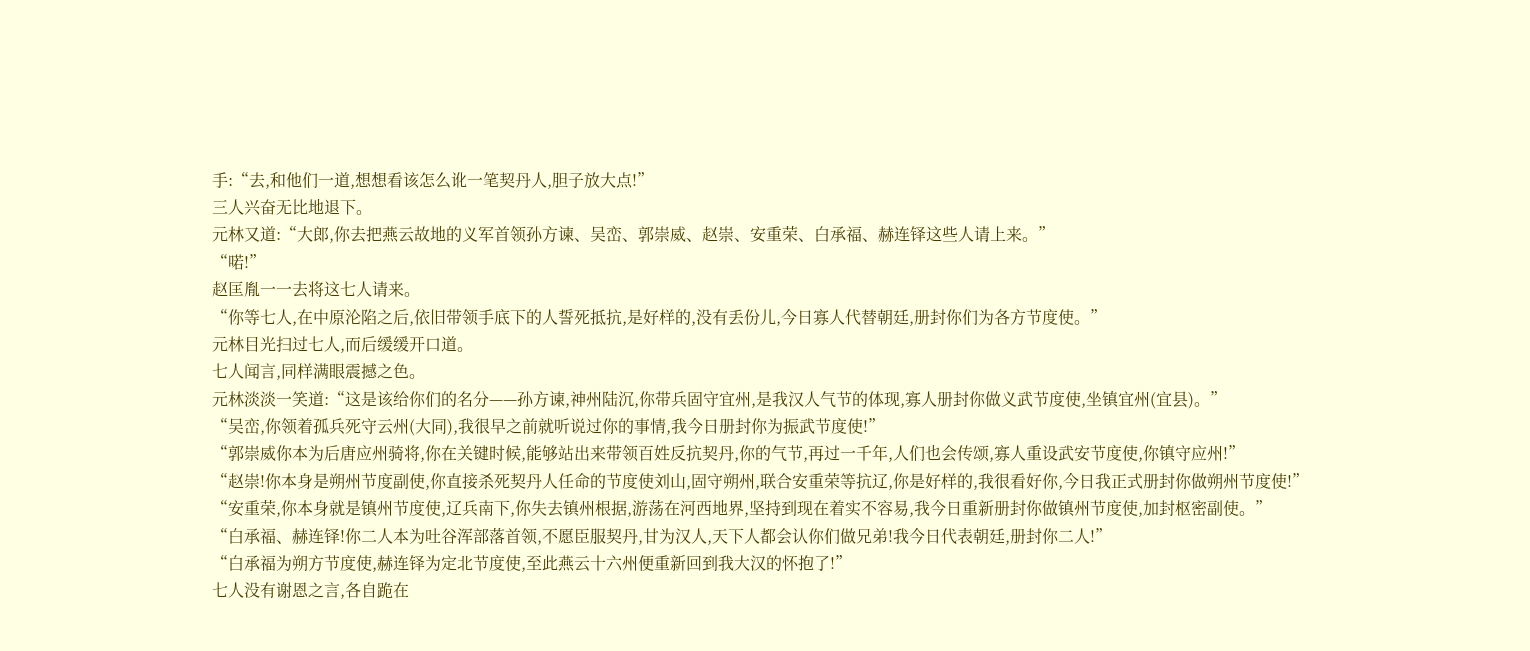手:“去,和他们一道,想想看该怎么讹一笔契丹人,胆子放大点!”
三人兴奋无比地退下。
元林又道:“大郎,你去把燕云故地的义军首领孙方谏、吴峦、郭崇威、赵崇、安重荣、白承福、赫连铎这些人请上来。”
“喏!”
赵匡胤一一去将这七人请来。
“你等七人,在中原沦陷之后,依旧带领手底下的人誓死抵抗,是好样的,没有丢份儿,今日寡人代替朝廷,册封你们为各方节度使。”
元林目光扫过七人,而后缓缓开口道。
七人闻言,同样满眼震撼之色。
元林淡淡一笑道:“这是该给你们的名分——孙方谏,神州陆沉,你带兵固守宜州,是我汉人气节的体现,寡人册封你做义武节度使,坐镇宜州(宜县)。”
“吴峦,你领着孤兵死守云州(大同),我很早之前就听说过你的事情,我今日册封你为振武节度使!”
“郭崇威你本为后唐应州骑将,你在关键时候,能够站出来带领百姓反抗契丹,你的气节,再过一千年,人们也会传颂,寡人重设武安节度使,你镇守应州!”
“赵崇!你本身是朔州节度副使,你直接杀死契丹人任命的节度使刘山,固守朔州,联合安重荣等抗辽,你是好样的,我很看好你,今日我正式册封你做朔州节度使!”
“安重荣,你本身就是镇州节度使,辽兵南下,你失去镇州根据,游荡在河西地界,坚持到现在着实不容易,我今日重新册封你做镇州节度使,加封枢密副使。”
“白承福、赫连铎!你二人本为吐谷浑部落首领,不愿臣服契丹,甘为汉人,天下人都会认你们做兄弟!我今日代表朝廷,册封你二人!”
“白承福为朔方节度使,赫连铎为定北节度使,至此燕云十六州便重新回到我大汉的怀抱了!”
七人没有谢恩之言,各自跪在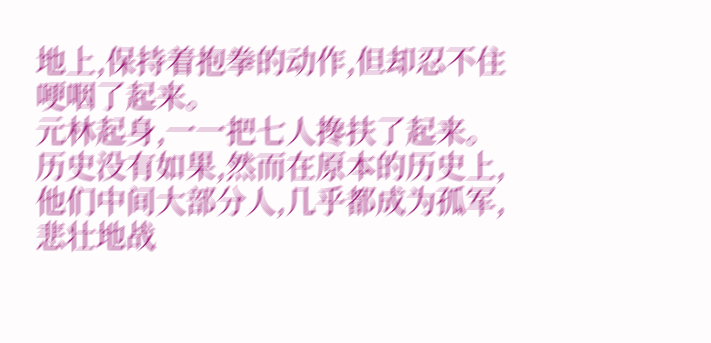地上,保持着抱拳的动作,但却忍不住哽咽了起来。
元林起身,一一把七人搀扶了起来。
历史没有如果,然而在原本的历史上,他们中间大部分人,几乎都成为孤军,悲壮地战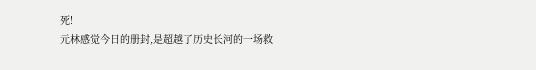死!
元林感觉今日的册封,是超越了历史长河的一场救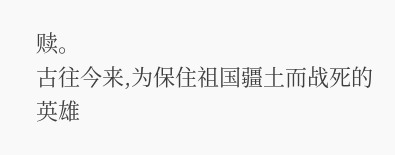赎。
古往今来,为保住祖国疆土而战死的英雄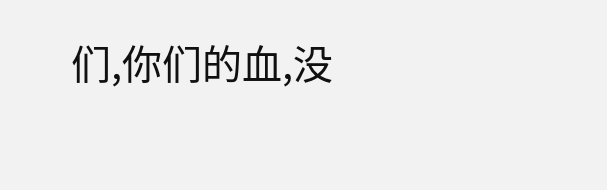们,你们的血,没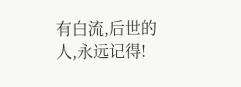有白流,后世的人,永远记得!